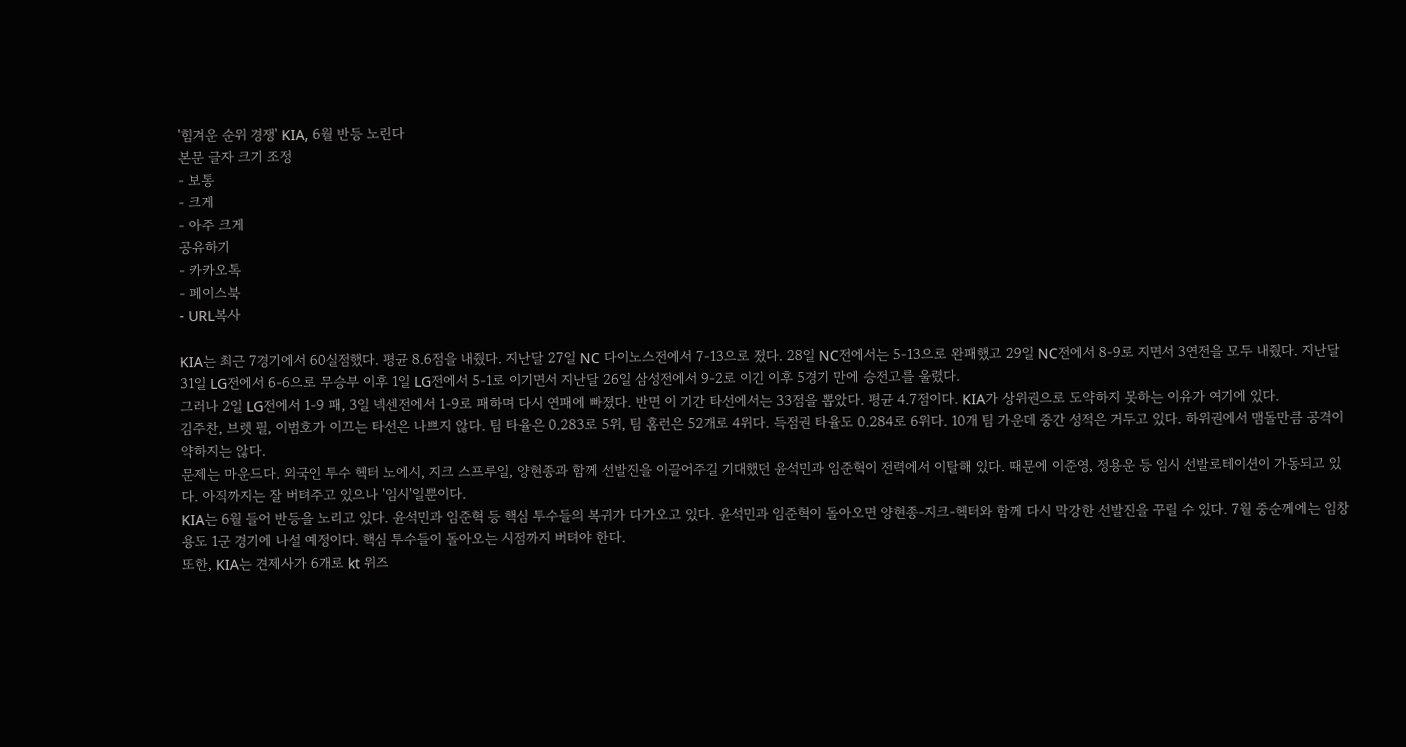'힘겨운 순위 경쟁' KIA, 6월 반등 노린다
본문 글자 크기 조정
- 보통
- 크게
- 아주 크게
공유하기
- 카카오톡
- 페이스북
- URL복사

KIA는 최근 7경기에서 60실점했다. 평균 8.6점을 내줬다. 지난달 27일 NC 다이노스전에서 7-13으로 졌다. 28일 NC전에서는 5-13으로 완패했고 29일 NC전에서 8-9로 지면서 3연전을 모두 내줬다. 지난달 31일 LG전에서 6-6으로 무승부 이후 1일 LG전에서 5-1로 이기면서 지난달 26일 삼성전에서 9-2로 이긴 이후 5경기 만에 승전고를 울렸다.
그러나 2일 LG전에서 1-9 패, 3일 넥센전에서 1-9로 패하며 다시 연패에 빠졌다. 반면 이 기간 타선에서는 33점을 뽑았다. 평균 4.7점이다. KIA가 상위권으로 도약하지 못하는 이유가 여기에 있다.
김주찬, 브렛 필, 이범호가 이끄는 타선은 나쁘지 않다. 팀 타율은 0.283로 5위, 팀 홈런은 52개로 4위다. 득점권 타율도 0.284로 6위다. 10개 팀 가운데 중간 성적은 거두고 있다. 하위권에서 맴돌만큼 공격이 약하지는 않다.
문제는 마운드다. 외국인 투수 헥터 노에시, 지크 스프루일, 양현종과 함께 선발진을 이끌어주길 기대했던 윤석민과 임준혁이 전력에서 이탈해 있다. 때문에 이준영, 정용운 등 임시 선발로테이션이 가동되고 있다. 아직까지는 잘 버텨주고 있으나 '임시'일뿐이다.
KIA는 6월 들어 반등을 노리고 있다. 윤석민과 임준혁 등 핵심 투수들의 복귀가 다가오고 있다. 윤석민과 임준혁이 돌아오면 양현종-지크-헥터와 함께 다시 막강한 선발진을 꾸릴 수 있다. 7월 중순께에는 임창용도 1군 경기에 나설 예정이다. 핵심 투수들이 돌아오는 시점까지 버텨야 한다.
또한, KIA는 견제사가 6개로 kt 위즈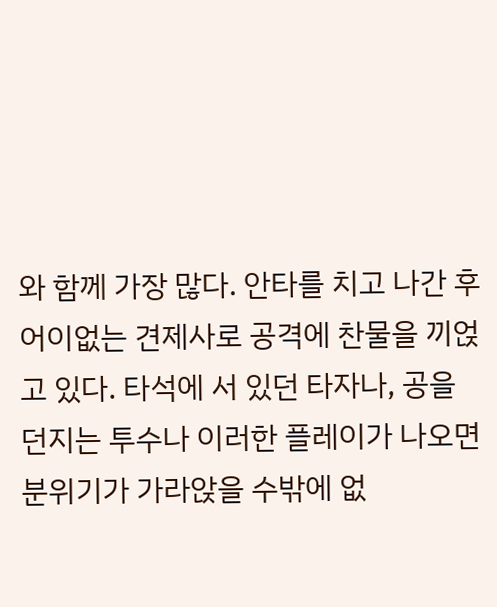와 함께 가장 많다. 안타를 치고 나간 후 어이없는 견제사로 공격에 찬물을 끼얹고 있다. 타석에 서 있던 타자나, 공을 던지는 투수나 이러한 플레이가 나오면 분위기가 가라앉을 수밖에 없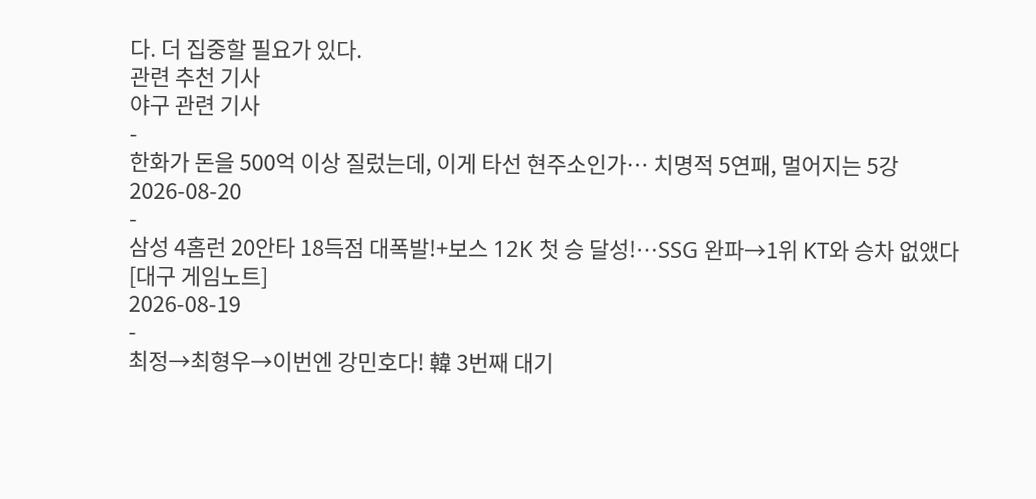다. 더 집중할 필요가 있다.
관련 추천 기사
야구 관련 기사
-
한화가 돈을 500억 이상 질렀는데, 이게 타선 현주소인가… 치명적 5연패, 멀어지는 5강
2026-08-20
-
삼성 4홈런 20안타 18득점 대폭발!+보스 12K 첫 승 달성!…SSG 완파→1위 KT와 승차 없앴다 [대구 게임노트]
2026-08-19
-
최정→최형우→이번엔 강민호다! 韓 3번째 대기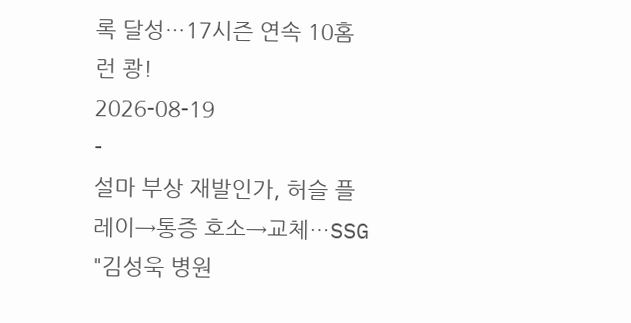록 달성…17시즌 연속 10홈런 쾅!
2026-08-19
-
설마 부상 재발인가, 허슬 플레이→통증 호소→교체…SSG "김성욱 병원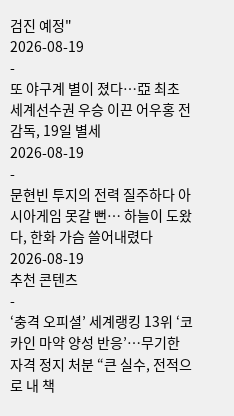검진 예정"
2026-08-19
-
또 야구계 별이 졌다…亞 최초 세계선수권 우승 이끈 어우홍 전 감독, 19일 별세
2026-08-19
-
문현빈 투지의 전력 질주하다 아시아게임 못갈 뻔… 하늘이 도왔다, 한화 가슴 쓸어내렸다
2026-08-19
추천 콘텐츠
-
‘충격 오피셜’ 세계랭킹 13위 ‘코카인 마약 양성 반응’…무기한 자격 정지 처분 “큰 실수, 전적으로 내 책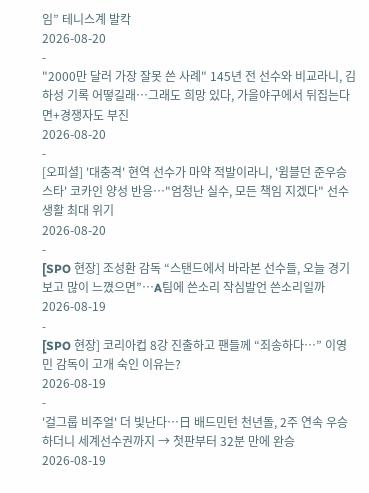임” 테니스계 발칵
2026-08-20
-
"2000만 달러 가장 잘못 쓴 사례" 145년 전 선수와 비교라니, 김하성 기록 어떻길래…그래도 희망 있다, 가을야구에서 뒤집는다면+경쟁자도 부진
2026-08-20
-
[오피셜] '대충격' 현역 선수가 마약 적발이라니, '윔블던 준우승 스타' 코카인 양성 반응…"엄청난 실수, 모든 책임 지겠다" 선수 생활 최대 위기
2026-08-20
-
[SPO 현장] 조성환 감독 “스탠드에서 바라본 선수들, 오늘 경기보고 많이 느꼈으면”…A팀에 쓴소리 작심발언 쓴소리일까
2026-08-19
-
[SPO 현장] 코리아컵 8강 진출하고 팬들께 “죄송하다…” 이영민 감독이 고개 숙인 이유는?
2026-08-19
-
'걸그룹 비주얼' 더 빛난다…日 배드민턴 천년돌, 2주 연속 우승하더니 세계선수권까지 → 첫판부터 32분 만에 완승
2026-08-19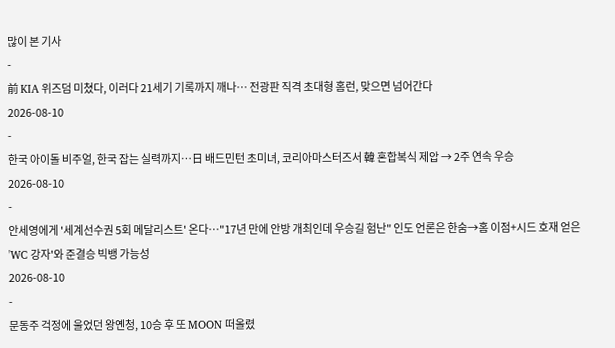많이 본 기사
-
前 KIA 위즈덤 미쳤다, 이러다 21세기 기록까지 깨나… 전광판 직격 초대형 홈런, 맞으면 넘어간다
2026-08-10
-
한국 아이돌 비주얼, 한국 잡는 실력까지…日 배드민턴 초미녀, 코리아마스터즈서 韓 혼합복식 제압 → 2주 연속 우승
2026-08-10
-
안세영에게 '세계선수권 5회 메달리스트' 온다…"17년 만에 안방 개최인데 우승길 험난" 인도 언론은 한숨→홈 이점+시드 호재 얻은 'WC 강자'와 준결승 빅뱅 가능성
2026-08-10
-
문동주 걱정에 울었던 왕옌청, 10승 후 또 MOON 떠올렸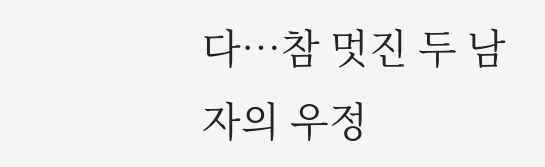다…참 멋진 두 남자의 우정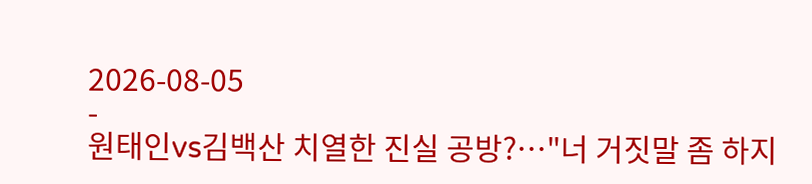2026-08-05
-
원태인vs김백산 치열한 진실 공방?…"너 거짓말 좀 하지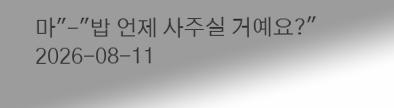마"-"밥 언제 사주실 거예요?"
2026-08-11